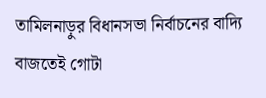তামিলনাড়ুর বিধানসভা নির্বাচনের বাদ্যি বাজতেই গোটা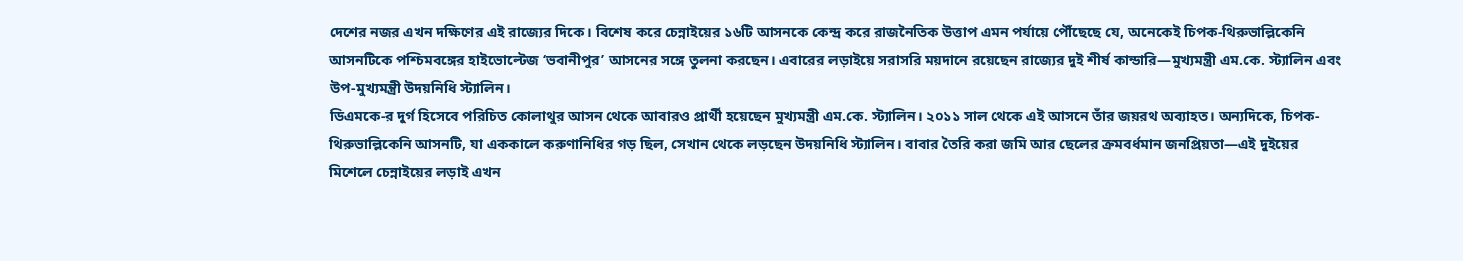দেশের নজর এখন দক্ষিণের এই রাজ্যের দিকে। বিশেষ করে চেন্নাইয়ের ১৬টি আসনকে কেন্দ্র করে রাজনৈতিক উত্তাপ এমন পর্যায়ে পৌঁছেছে যে, অনেকেই চিপক-থিরুভাল্লিকেনি আসনটিকে পশ্চিমবঙ্গের হাইভোল্টেজ ‘ভবানীপুর’ আসনের সঙ্গে তুলনা করছেন। এবারের লড়াইয়ে সরাসরি ময়দানে রয়েছেন রাজ্যের দুই শীর্ষ কান্ডারি—মুখ্যমন্ত্রী এম.কে. স্ট্যালিন এবং উপ-মুখ্যমন্ত্রী উদয়নিধি স্ট্যালিন।
ডিএমকে-র দুর্গ হিসেবে পরিচিত কোলাথুর আসন থেকে আবারও প্রার্থী হয়েছেন মুখ্যমন্ত্রী এম.কে. স্ট্যালিন। ২০১১ সাল থেকে এই আসনে তাঁর জয়রথ অব্যাহত। অন্যদিকে, চিপক-থিরুভাল্লিকেনি আসনটি, যা এককালে করুণানিধির গড় ছিল, সেখান থেকে লড়ছেন উদয়নিধি স্ট্যালিন। বাবার তৈরি করা জমি আর ছেলের ক্রমবর্ধমান জনপ্রিয়তা—এই দুইয়ের মিশেলে চেন্নাইয়ের লড়াই এখন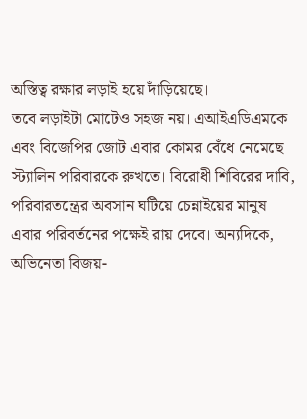অস্তিত্ব রক্ষার লড়াই হয়ে দাঁড়িয়েছে।
তবে লড়াইটা মোটেও সহজ নয়। এআইএডিএমকে এবং বিজেপির জোট এবার কোমর বেঁধে নেমেছে স্ট্যালিন পরিবারকে রুখতে। বিরোধী শিবিরের দাবি, পরিবারতন্ত্রের অবসান ঘটিয়ে চেন্নাইয়ের মানুষ এবার পরিবর্তনের পক্ষেই রায় দেবে। অন্যদিকে, অভিনেতা বিজয়-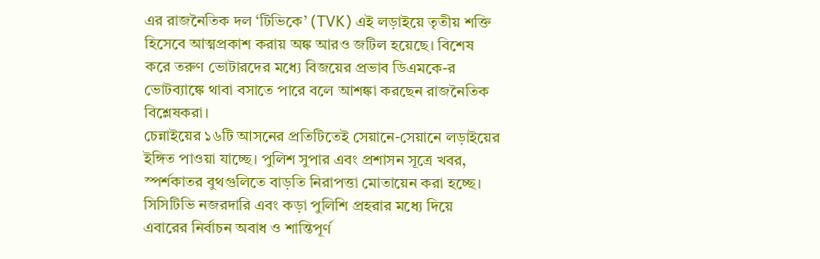এর রাজনৈতিক দল ‘টিভিকে’ (TVK) এই লড়াইয়ে তৃতীয় শক্তি হিসেবে আত্মপ্রকাশ করায় অঙ্ক আরও জটিল হয়েছে। বিশেষ করে তরুণ ভোটারদের মধ্যে বিজয়ের প্রভাব ডিএমকে-র ভোটব্যাঙ্কে থাবা বসাতে পারে বলে আশঙ্কা করছেন রাজনৈতিক বিশ্লেষকরা।
চেন্নাইয়ের ১৬টি আসনের প্রতিটিতেই সেয়ানে-সেয়ানে লড়াইয়ের ইঙ্গিত পাওয়া যাচ্ছে। পুলিশ সুপার এবং প্রশাসন সূত্রে খবর, স্পর্শকাতর বুথগুলিতে বাড়তি নিরাপত্তা মোতায়েন করা হচ্ছে। সিসিটিভি নজরদারি এবং কড়া পুলিশি প্রহরার মধ্যে দিয়ে এবারের নির্বাচন অবাধ ও শান্তিপূর্ণ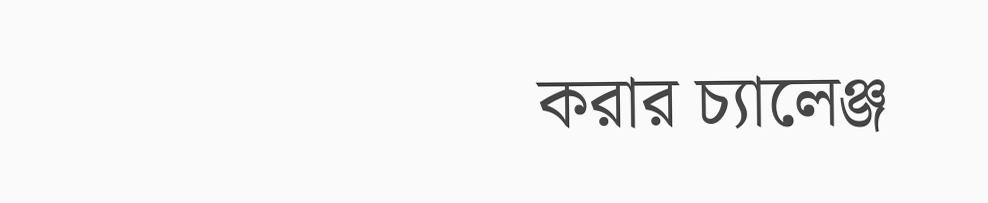করার চ্যালেঞ্জ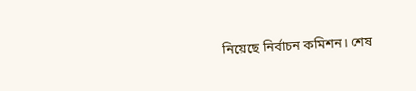নিয়েছে নির্বাচন কমিশন। শেষ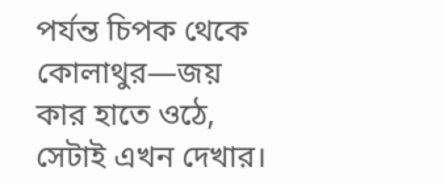পর্যন্ত চিপক থেকে কোলাথুর—জয় কার হাতে ওঠে, সেটাই এখন দেখার।